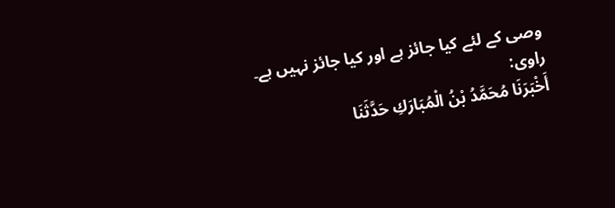وصی کے لئے کیا جائز ہے اور کیا جائز نہیں ہے۔
راوی:
أَخْبَرَنَا مُحَمَّدُ بْنُ الْمُبَارَكِ حَدَّثَنَا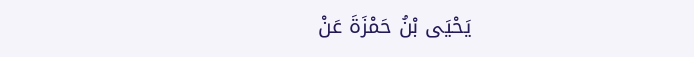يَحْيَى بْنُ حَمْزَةَ عَنْ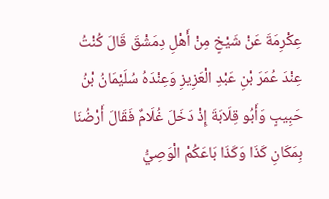عِكْرِمَةَ عَنْ شَيْخٍ مِنْ أَهْلِ دِمَشْقَ قَالَ كُنْتُ عِنْدَ عُمَرَ بْنِ عَبْدِ الْعَزِيزِ وَعِنْدَهُ سُلَيْمَانُ بْنُ حَبِيبٍ وَأَبُو قِلَابَةَ إِذْ دَخَلَ غُلَامٌ فَقَالَ أَرْضُنَا بِمَكَانِ كَذَا وَكَذَا بَاعَكُمْ الْوَصِيُّ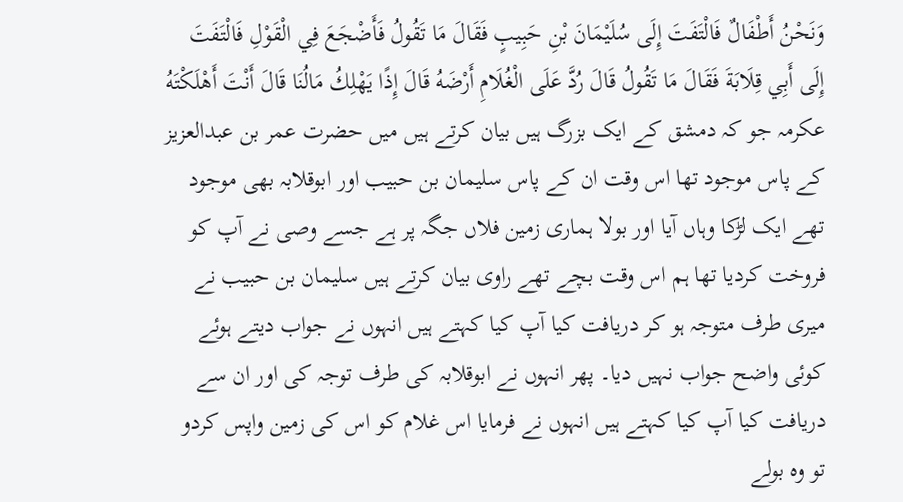وَنَحْنُ أَطْفَالٌ فَالْتَفَتَ إِلَى سُلَيْمَانَ بْنِ حَبِيبٍ فَقَالَ مَا تَقُولُ فَأَضْجَعَ فِي الْقَوْلِ فَالْتَفَتَ إِلَى أَبِي قِلَابَةَ فَقَالَ مَا تَقُولُ قَالَ رُدَّ عَلَى الْغُلَامِ أَرْضَهُ قَالَ إِذًا يَهْلِكُ مَالُنَا قَالَ أَنْتَ أَهْلَكْتَهُ
عکرمہ جو کہ دمشق کے ایک بزرگ ہیں بیان کرتے ہیں میں حضرت عمر بن عبدالعزیز کے پاس موجود تھا اس وقت ان کے پاس سلیمان بن حبیب اور ابوقلابہ بھی موجود تھے ایک لڑکا وہاں آیا اور بولا ہماری زمین فلاں جگہ پر ہے جسے وصی نے آپ کو فروخت کردیا تھا ہم اس وقت بچے تھے راوی بیان کرتے ہیں سلیمان بن حبیب نے میری طرف متوجہ ہو کر دریافت کیا آپ کیا کہتے ہیں انہوں نے جواب دیتے ہوئے کوئی واضح جواب نہیں دیا۔ پھر انہوں نے ابوقلابہ کی طرف توجہ کی اور ان سے دریافت کیا آپ کیا کہتے ہیں انہوں نے فرمایا اس غلام کو اس کی زمین واپس کردو تو وہ بولے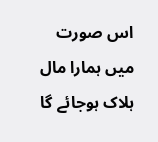اس صورت میں ہمارا مال ہلاک ہوجائے گا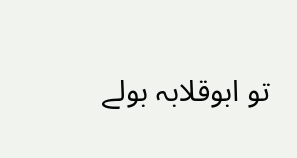تو ابوقلابہ بولے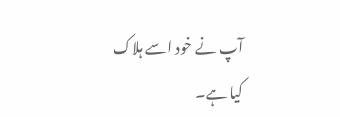آپ نے خود اسے ہلاک کیا ہے۔